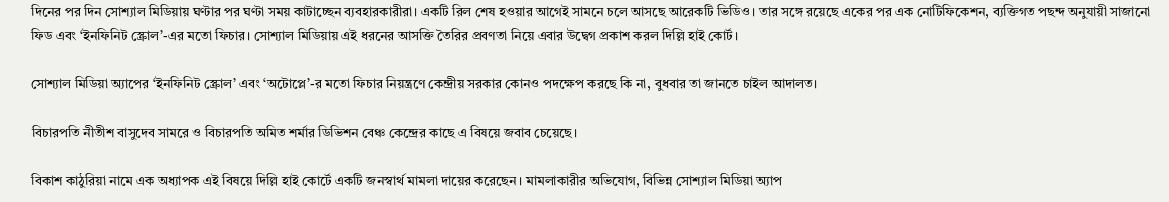দিনের পর দিন সোশ্যাল মিডিয়ায় ঘণ্টার পর ঘণ্টা সময় কাটাচ্ছেন ব্যবহারকারীরা। একটি রিল শেষ হওয়ার আগেই সামনে চলে আসছে আরেকটি ভিডিও। তার সঙ্গে রয়েছে একের পর এক নোটিফিকেশন, ব্যক্তিগত পছন্দ অনুযায়ী সাজানো ফিড এবং ‘ইনফিনিট স্ক্রোল’-এর মতো ফিচার। সোশ্যাল মিডিয়ায় এই ধরনের আসক্তি তৈরির প্রবণতা নিয়ে এবার উদ্বেগ প্রকাশ করল দিল্লি হাই কোর্ট।

সোশ্যাল মিডিয়া অ্যাপের ‘ইনফিনিট স্ক্রোল’ এবং ‘অটোপ্লে’-র মতো ফিচার নিয়ন্ত্রণে কেন্দ্রীয় সরকার কোনও পদক্ষেপ করছে কি না, বুধবার তা জানতে চাইল আদালত।

বিচারপতি নীতীশ বাসুদেব সামরে ও বিচারপতি অমিত শর্মার ডিভিশন বেঞ্চ কেন্দ্রের কাছে এ বিষয়ে জবাব চেয়েছে।

বিকাশ কাঠুরিয়া নামে এক অধ্যাপক এই বিষয়ে দিল্লি হাই কোর্টে একটি জনস্বার্থ মামলা দায়ের করেছেন। মামলাকারীর অভিযোগ, বিভিন্ন সোশ্যাল মিডিয়া অ্যাপ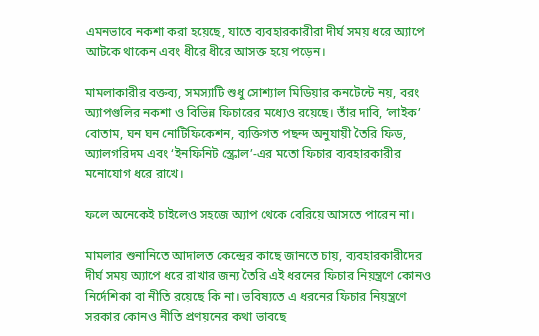এমনভাবে নকশা করা হয়েছে, যাতে ব্যবহারকারীরা দীর্ঘ সময় ধরে অ্যাপে আটকে থাকেন এবং ধীরে ধীরে আসক্ত হয়ে পড়েন।

মামলাকারীর বক্তব্য, সমস্যাটি শুধু সোশ্যাল মিডিয়ার কনটেন্টে নয়, বরং অ্যাপগুলির নকশা ও বিভিন্ন ফিচারের মধ্যেও রয়েছে। তাঁর দাবি, ‘লাইক’ বোতাম, ঘন ঘন নোটিফিকেশন, ব্যক্তিগত পছন্দ অনুযায়ী তৈরি ফিড, অ্যালগরিদম এবং ‘ইনফিনিট স্ক্রোল’-এর মতো ফিচার ব্যবহারকারীর মনোযোগ ধরে রাখে।

ফলে অনেকেই চাইলেও সহজে অ্যাপ থেকে বেরিয়ে আসতে পারেন না।

মামলার শুনানিতে আদালত কেন্দ্রের কাছে জানতে চায়, ব্যবহারকারীদের দীর্ঘ সময় অ্যাপে ধরে রাখার জন্য তৈরি এই ধরনের ফিচার নিয়ন্ত্রণে কোনও নির্দেশিকা বা নীতি রয়েছে কি না। ভবিষ্যতে এ ধরনের ফিচার নিয়ন্ত্রণে সরকার কোনও নীতি প্রণয়নের কথা ভাবছে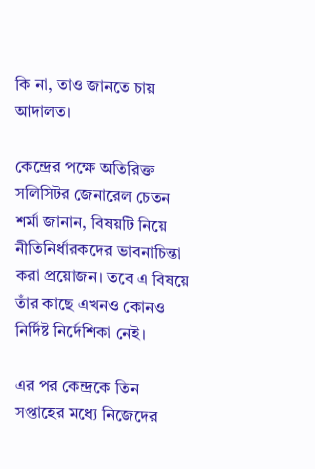কি না, তাও জানতে চায় আদালত।

কেন্দ্রের পক্ষে অতিরিক্ত সলিসিটর জেনারেল চেতন শর্মা জানান, বিষয়টি নিয়ে নীতিনির্ধারকদের ভাবনাচিন্তা করা প্রয়োজন। তবে এ বিষয়ে তাঁর কাছে এখনও কোনও নির্দিষ্ট নির্দেশিকা নেই।

এর পর কেন্দ্রকে তিন সপ্তাহের মধ্যে নিজেদের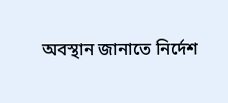অবস্থান জানাতে নির্দেশ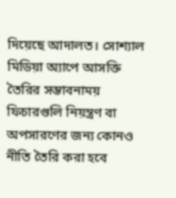দিয়েছে আদালত। সোশ্যাল মিডিয়া অ্যাপে আসক্তি তৈরির সম্ভাবনাময় ফিচারগুলি নিয়ন্ত্রণ বা অপসারণের জন্য কোনও নীতি তৈরি করা হবে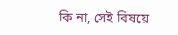কি না, সেই বিষয়ে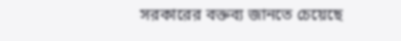সরকারের বক্তব্য জানতে চেয়েছে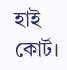হাই কোর্ট।